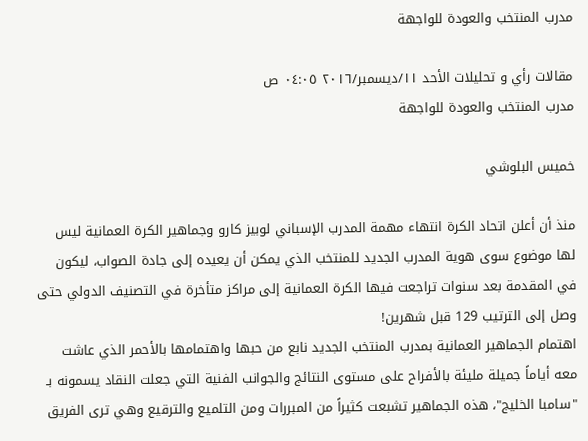مدرب المنتخب والعودة للواجهة

مقالات رأي و تحليلات الأحد ١١/ديسمبر/٢٠١٦ ٠٤:٠٥ ص
مدرب المنتخب والعودة للواجهة

خميس البلوشي

منذ أن أعلن اتحاد الكرة انتهاء مهمة المدرب الإسباني لوبيز كارو وجماهير الكرة العمانية ليس لها موضوع سوى هوية المدرب الجديد للمنتخب الذي يمكن أن يعيده إلى جادة الصواب، ليكون في المقدمة بعد سنوات تراجعت فيها الكرة العمانية إلى مراكز متأخرة في التصنيف الدولي حتى وصل إلى الترتيب 129 قبل شهرين!
اهتمام الجماهير العمانية بمدرب المنتخب الجديد نابع من حبها واهتمامها بالأحمر الذي عاشت معه أياماً جميلة مليئة بالأفراح على مستوى النتائج والجوانب الفنية التي جعلت النقاد يسمونه بـ "سامبا الخليج"، هذه الجماهير تشبعت كثيراً من المبررات ومن التلميع والترقيع وهي ترى الفريق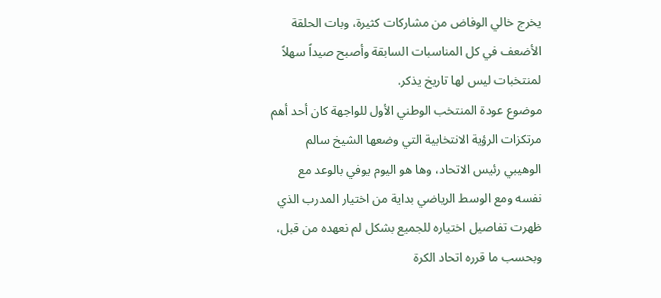يخرج خالي الوفاض من مشاركات كثيرة، وبات الحلقة الأضعف في كل المناسبات السابقة وأصبح صيداً سهلاً لمنتخبات ليس لها تاريخ يذكر.
موضوع عودة المنتخب الوطني الأول للواجهة كان أحد أهم مرتكزات الرؤية الانتخابية التي وضعها الشيخ سالم الوهيبي رئيس الاتحاد، وها هو اليوم يوفي بالوعد مع نفسه ومع الوسط الرياضي بداية من اختيار المدرب الذي ظهرت تفاصيل اختياره للجميع بشكل لم نعهده من قبل، وبحسب ما قرره اتحاد الكرة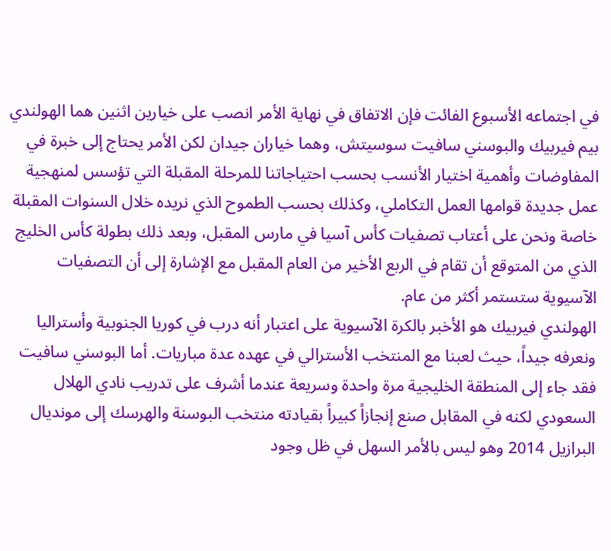في اجتماعه الأسبوع الفائت فإن الاتفاق في نهاية الأمر انصب على خيارين اثنين هما الهولندي بيم فيربيك والبوسني سافيت سوسيتش، وهما خياران جيدان لكن الأمر يحتاج إلى خبرة في المفاوضات وأهمية اختيار الأنسب بحسب احتياجاتنا للمرحلة المقبلة التي تؤسس لمنهجية عمل جديدة قوامها العمل التكاملي، وكذلك بحسب الطموح الذي نريده خلال السنوات المقبلة خاصة ونحن على أعتاب تصفيات كأس آسيا في مارس المقبل، وبعد ذلك بطولة كأس الخليج الذي من المتوقع أن تقام في الربع الأخير من العام المقبل مع الإشارة إلى أن التصفيات الآسيوية ستستمر أكثر من عام.
الهولندي فيربيك هو الأخبر بالكرة الآسيوية على اعتبار أنه درب في كوريا الجنوبية وأستراليا ونعرفه جيداً، حيث لعبنا مع المنتخب الأسترالي في عهده عدة مباريات. أما البوسني سافيت فقد جاء إلى المنطقة الخليجية مرة واحدة وسريعة عندما أشرف على تدريب نادي الهلال السعودي لكنه في المقابل صنع إنجازاً كبيراً بقيادته منتخب البوسنة والهرسك إلى مونديال البرازيل 2014 وهو ليس بالأمر السهل في ظل وجود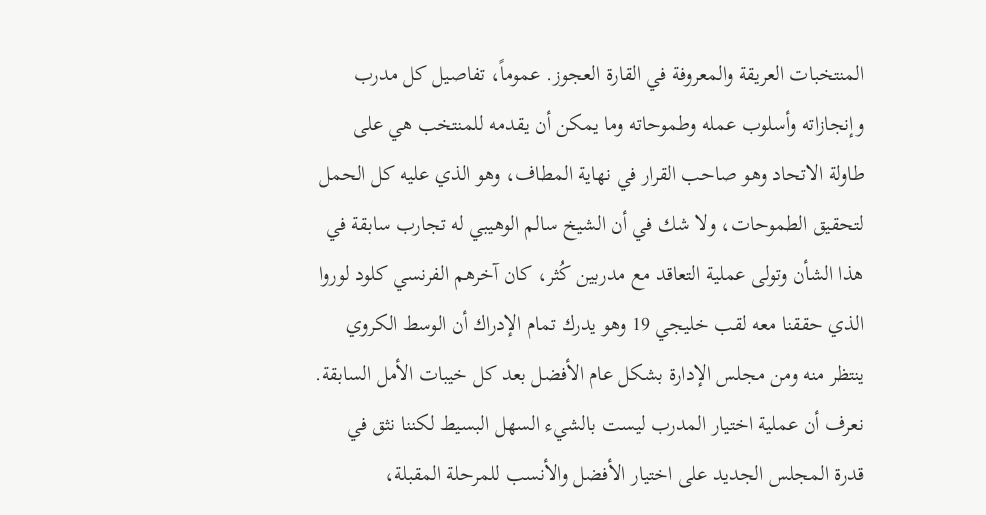المنتخبات العريقة والمعروفة في القارة العجوز. عموماً، تفاصيل كل مدرب وإنجازاته وأسلوب عمله وطموحاته وما يمكن أن يقدمه للمنتخب هي على طاولة الاتحاد وهو صاحب القرار في نهاية المطاف، وهو الذي عليه كل الحمل لتحقيق الطموحات، ولا شك في أن الشيخ سالم الوهيبي له تجارب سابقة في هذا الشأن وتولى عملية التعاقد مع مدربين كُثر، كان آخرهم الفرنسي كلود لوروا الذي حققنا معه لقب خليجي 19 وهو يدرك تمام الإدراك أن الوسط الكروي ينتظر منه ومن مجلس الإدارة بشكل عام الأفضل بعد كل خيبات الأمل السابقة.
نعرف أن عملية اختيار المدرب ليست بالشيء السهل البسيط لكننا نثق في قدرة المجلس الجديد على اختيار الأفضل والأنسب للمرحلة المقبلة،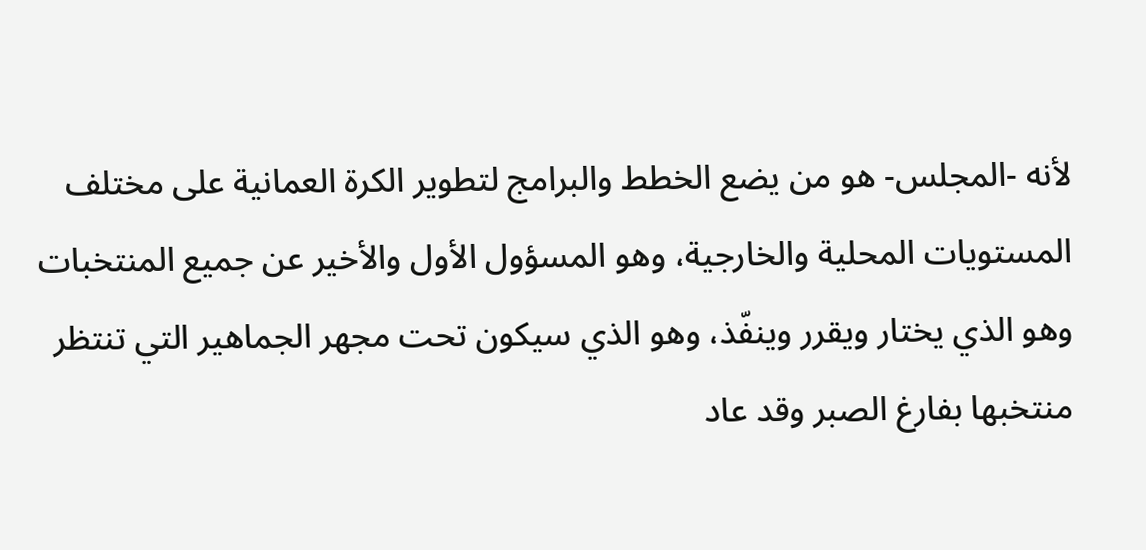لأنه -المجلس- هو من يضع الخطط والبرامج لتطوير الكرة العمانية على مختلف المستويات المحلية والخارجية، وهو المسؤول الأول والأخير عن جميع المنتخبات وهو الذي يختار ويقرر وينفّذ، وهو الذي سيكون تحت مجهر الجماهير التي تنتظر منتخبها بفارغ الصبر وقد عاد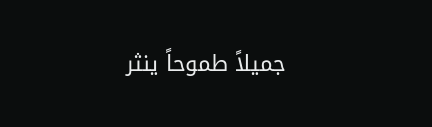جميلاً طموحاً ينثر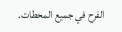الفرح في جميع المحطات.